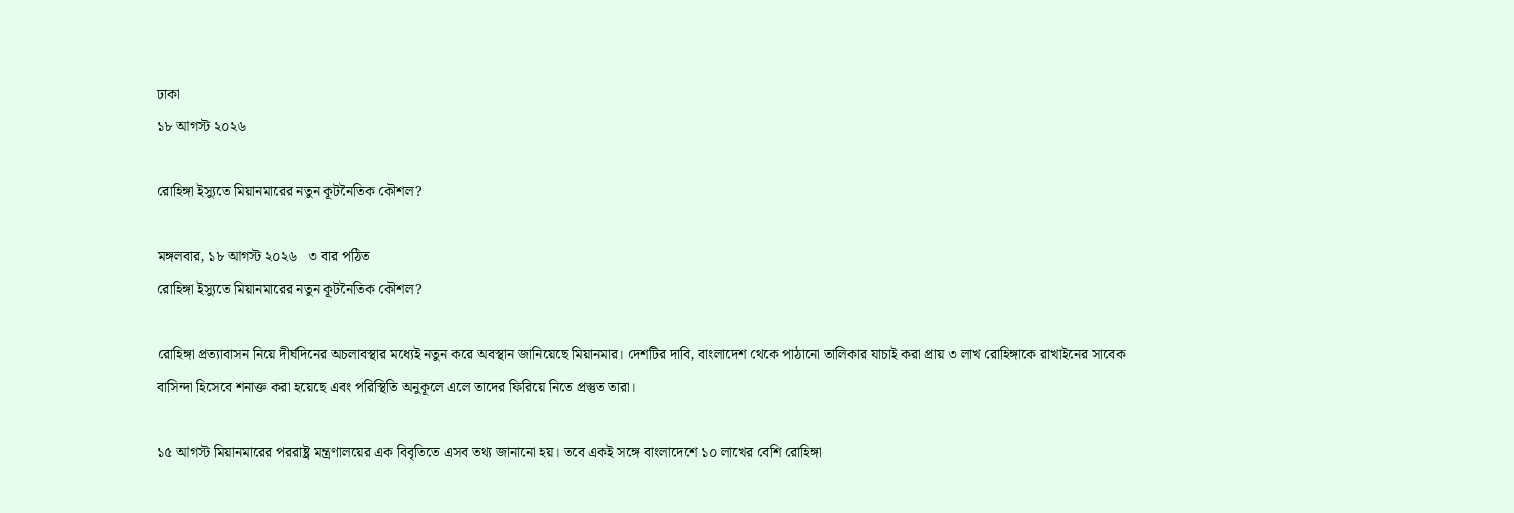ঢাকা
১৮ আগস্ট ২০২৬

রোহিঙ্গা ইস্যুতে মিয়ানমারের নতুন কূটনৈতিক কৌশল?

মঙ্গলবার, ১৮ আগস্ট ২০২৬   ৩ বার পঠিত
রোহিঙ্গা ইস্যুতে মিয়ানমারের নতুন কূটনৈতিক কৌশল?

রোহিঙ্গা প্রত্যাবাসন নিয়ে দীর্ঘদিনের অচলাবস্থার মধ্যেই নতুন করে অবস্থান জানিয়েছে মিয়ানমার। দেশটির দাবি, বাংলাদেশ থেকে পাঠানো তালিকার যাচাই করা প্রায় ৩ লাখ রোহিঙ্গাকে রাখাইনের সাবেক বাসিন্দা হিসেবে শনাক্ত করা হয়েছে এবং পরিস্থিতি অনুকূলে এলে তাদের ফিরিয়ে নিতে প্রস্তুত তারা।

১৫ আগস্ট মিয়ানমারের পররাষ্ট্র মন্ত্রণালয়ের এক বিবৃতিতে এসব তথ্য জানানো হয়। তবে একই সঙ্গে বাংলাদেশে ১০ লাখের বেশি রোহিঙ্গা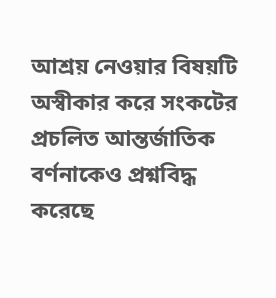আশ্রয় নেওয়ার বিষয়টি অস্বীকার করে সংকটের প্রচলিত আন্তর্জাতিক বর্ণনাকেও প্রশ্নবিদ্ধ করেছে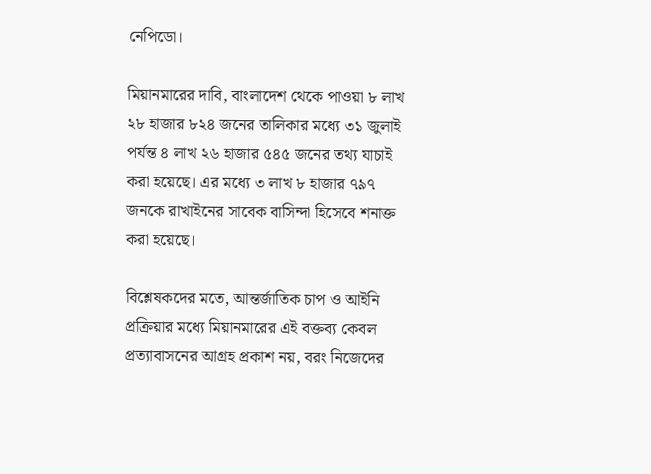নেপিডো।

মিয়ানমারের দাবি, বাংলাদেশ থেকে পাওয়া ৮ লাখ ২৮ হাজার ৮২৪ জনের তালিকার মধ্যে ৩১ জুলাই পর্যন্ত ৪ লাখ ২৬ হাজার ৫৪৫ জনের তথ্য যাচাই করা হয়েছে। এর মধ্যে ৩ লাখ ৮ হাজার ৭৯৭ জনকে রাখাইনের সাবেক বাসিন্দা হিসেবে শনাক্ত করা হয়েছে।

বিশ্লেষকদের মতে, আন্তর্জাতিক চাপ ও আইনি প্রক্রিয়ার মধ্যে মিয়ানমারের এই বক্তব্য কেবল প্রত্যাবাসনের আগ্রহ প্রকাশ নয়, বরং নিজেদের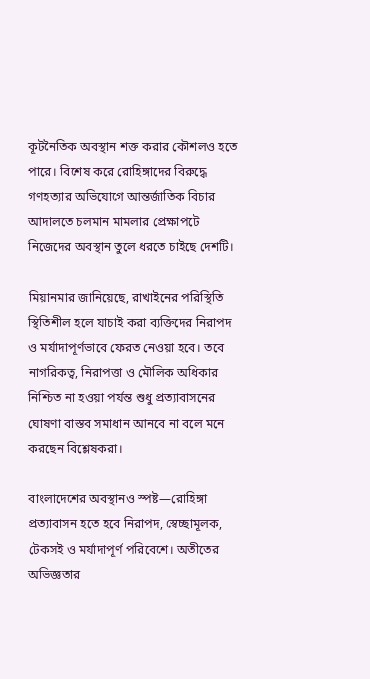কূটনৈতিক অবস্থান শক্ত করার কৌশলও হতে পারে। বিশেষ করে রোহিঙ্গাদের বিরুদ্ধে গণহত্যার অভিযোগে আন্তর্জাতিক বিচার আদালতে চলমান মামলার প্রেক্ষাপটে নিজেদের অবস্থান তুলে ধরতে চাইছে দেশটি।

মিয়ানমার জানিয়েছে, রাখাইনের পরিস্থিতি স্থিতিশীল হলে যাচাই করা ব্যক্তিদের নিরাপদ ও মর্যাদাপূর্ণভাবে ফেরত নেওয়া হবে। তবে নাগরিকত্ব, নিরাপত্তা ও মৌলিক অধিকার নিশ্চিত না হওয়া পর্যন্ত শুধু প্রত্যাবাসনের ঘোষণা বাস্তব সমাধান আনবে না বলে মনে করছেন বিশ্লেষকরা।

বাংলাদেশের অবস্থানও স্পষ্ট—রোহিঙ্গা প্রত্যাবাসন হতে হবে নিরাপদ, স্বেচ্ছামূলক, টেকসই ও মর্যাদাপূর্ণ পরিবেশে। অতীতের অভিজ্ঞতার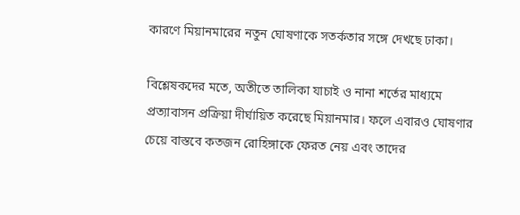কারণে মিয়ানমারের নতুন ঘোষণাকে সতর্কতার সঙ্গে দেখছে ঢাকা।

বিশ্লেষকদের মতে, অতীতে তালিকা যাচাই ও নানা শর্তের মাধ্যমে প্রত্যাবাসন প্রক্রিয়া দীর্ঘায়িত করেছে মিয়ানমার। ফলে এবারও ঘোষণার চেয়ে বাস্তবে কতজন রোহিঙ্গাকে ফেরত নেয় এবং তাদের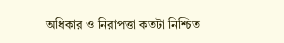অধিকার ও নিরাপত্তা কতটা নিশ্চিত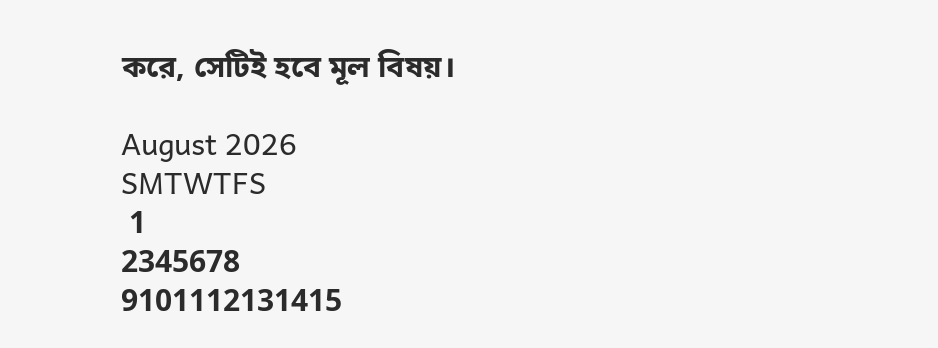করে, সেটিই হবে মূল বিষয়।

August 2026
SMTWTFS
 1
2345678
9101112131415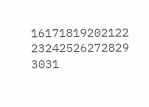16171819202122
23242526272829
3031